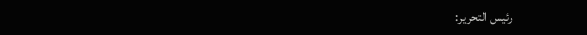رئيس التحرير: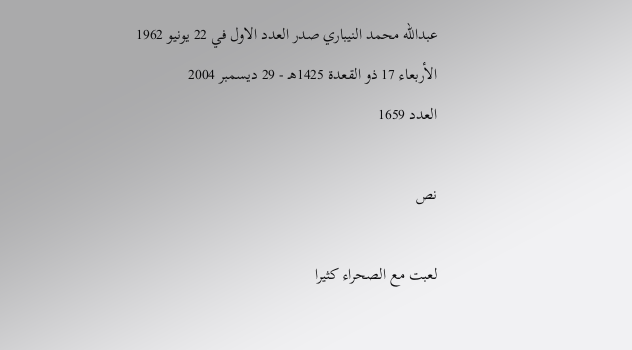عبدالله محمد النيباري صدر العدد الاول في 22 يونيو 1962 الأربعاء 17 ذو القعدة 1425هـ - 29 ديسمبر 2004
العدد 1659

نص

لعبت مع الصحراء كثيرا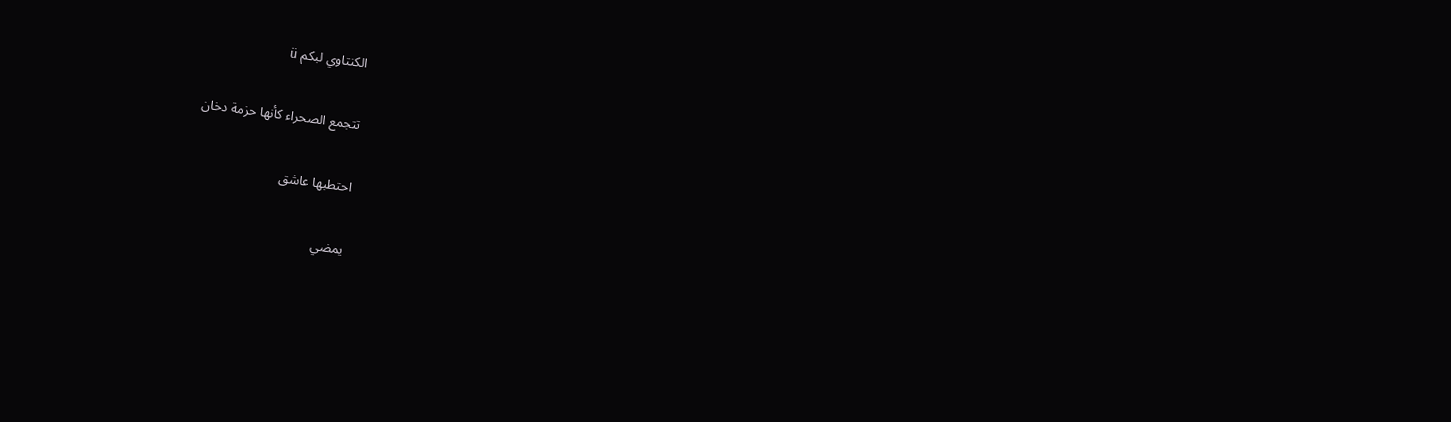الكنتاوي لبكم ü

تتجمع الصحراء كأنها حزمة دخان

احتطبها عاشق

يمضي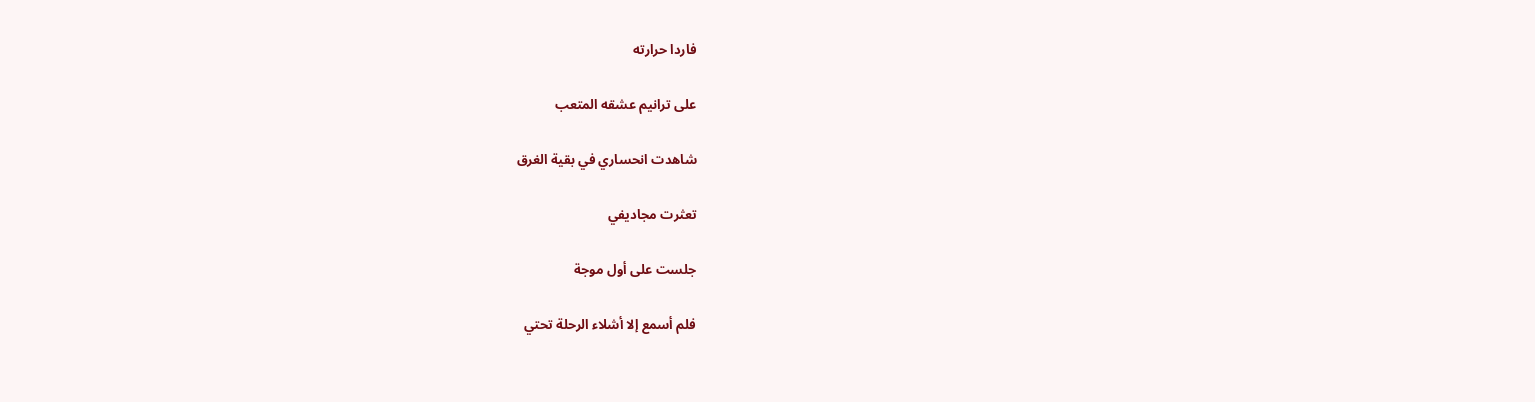فاردا حرارته

على ترانيم عشقه المتعب

شاهدت انحساري في بقية الغرق

تعثرت مجاديفي

جلست على أول موجة

فلم أسمع إلا أشلاء الرحلة تحتي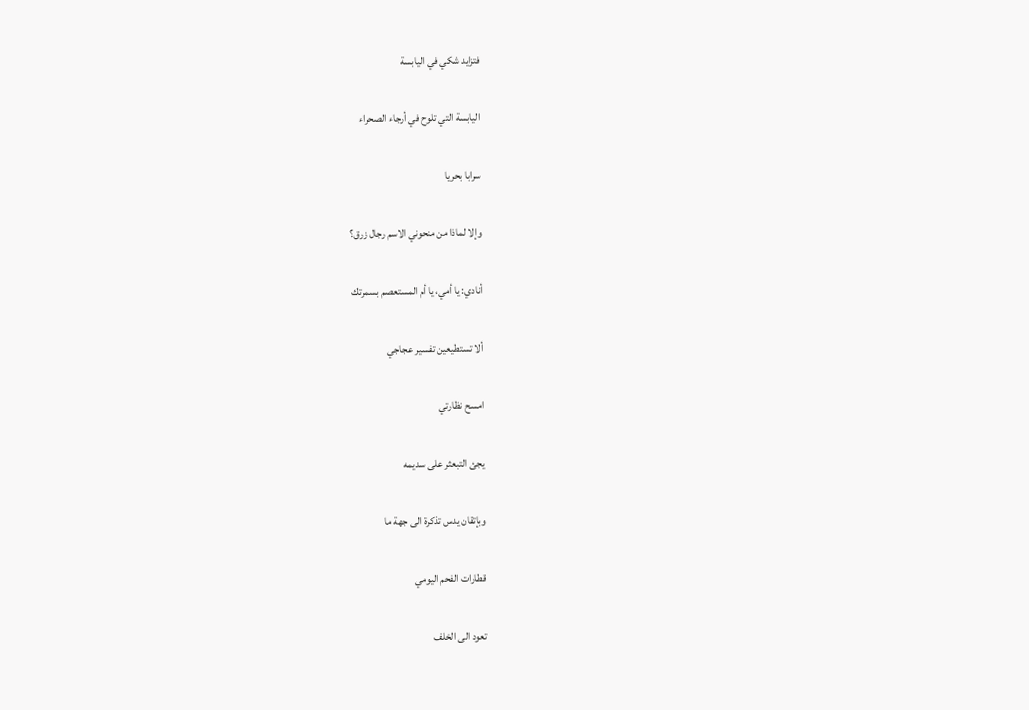فتزايد شكي في اليابسة

اليابسة التي تلوح في أرجاء الصحراء

سرابا بحريا

وإلا لماذا من منحوني الاسم رجال زرق؟

أنادي: يا أمي، يا أم المستعصم بسمرتك

ألا تستطيعين تفسير عجاجي

امسح نظارتي

يجئ التبعثر على سديمه

وبإتقان يدس تذكرة الى جهة ما

قطارات الفحم اليومي

تعود الى الخلف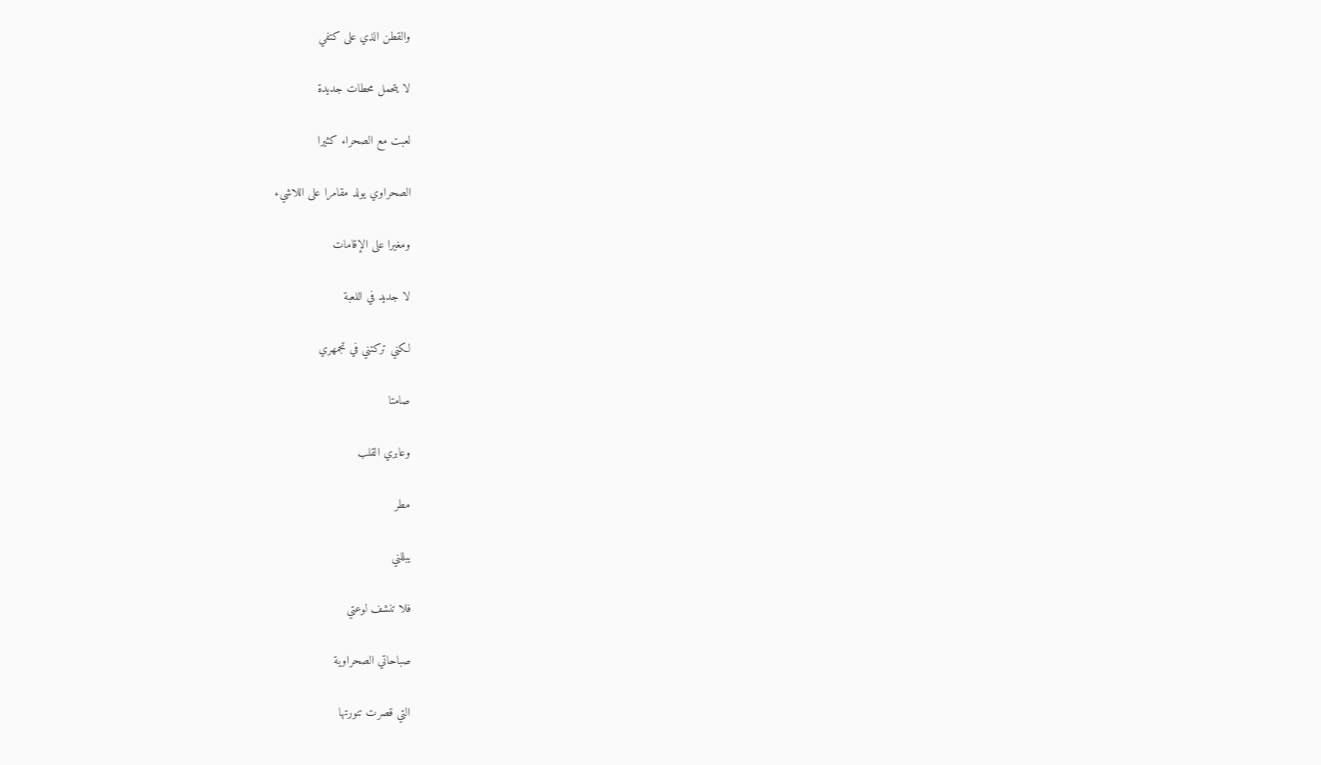والقطن الذي على كتفي

لا يتحمل محطات جديدة

لعبت مع الصحراء كثيرا

الصحراوي يولد مقامرا على اللاشيء

ومغيرا على الإقامات

لا جديد في اللعبة

لكني تركتني في تجمهري

صامتا

وعابري القلب

مطر

يبللني

فلا تنشف لوعتي

صباحاتي الصحراوية

التي قصرت تنورتها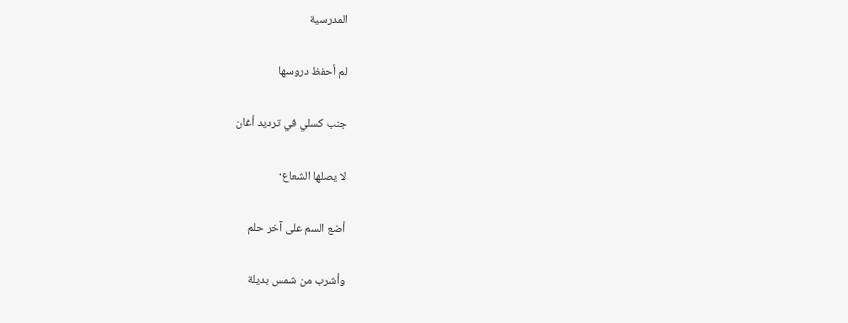المدرسية

لم أحفظ دروسها

جنب كسلي في ترديد أغان

لا يصلها الشعاع·

أضع السم على آخر حلم

وأشرب من شمس بديلة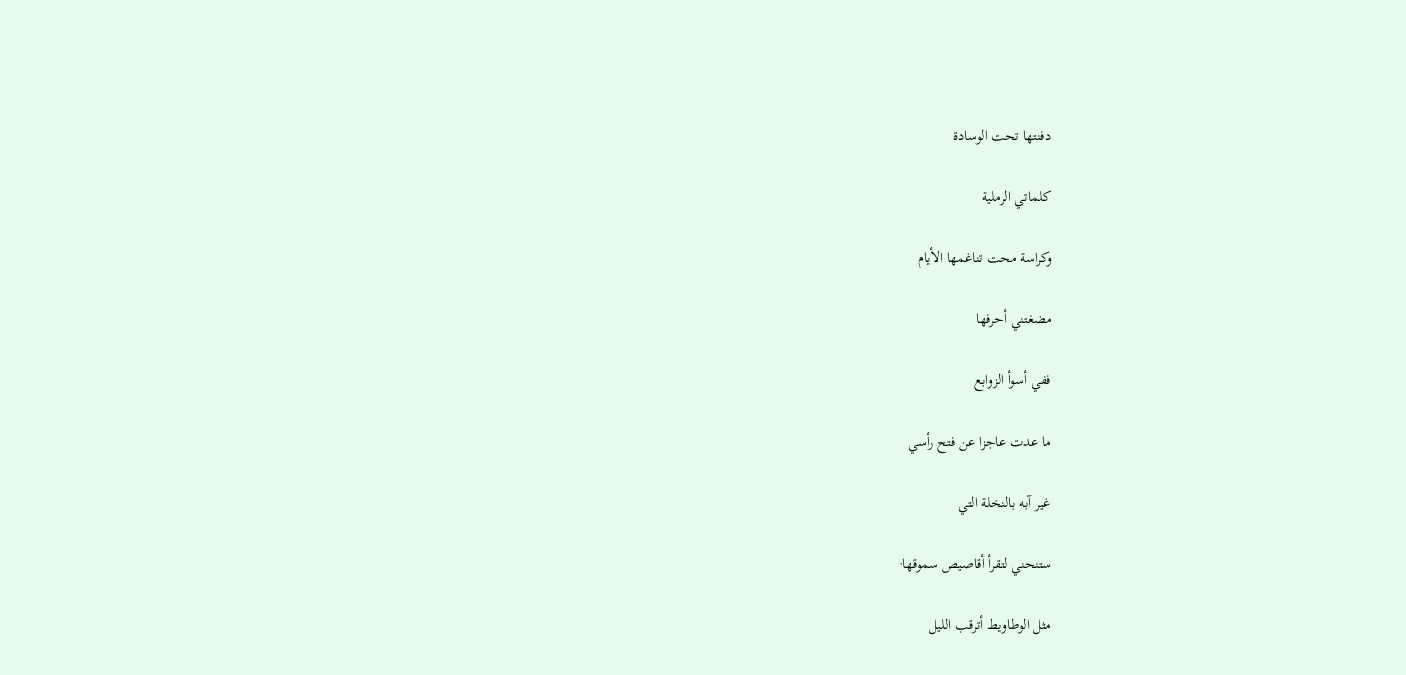دفنتها تحت الوسادة

كلماتي الرملية

وكراسة محت تناغمها الأيام

مضغتني أحرفها

ففي أسوأ الزوابع

ما عدت عاجزا عن فتح رأسي

غير آبه بالنخلة التي

ستنحني لتقرأ أقاصيص سموقها·

مثل الوطاويط أترقب الليل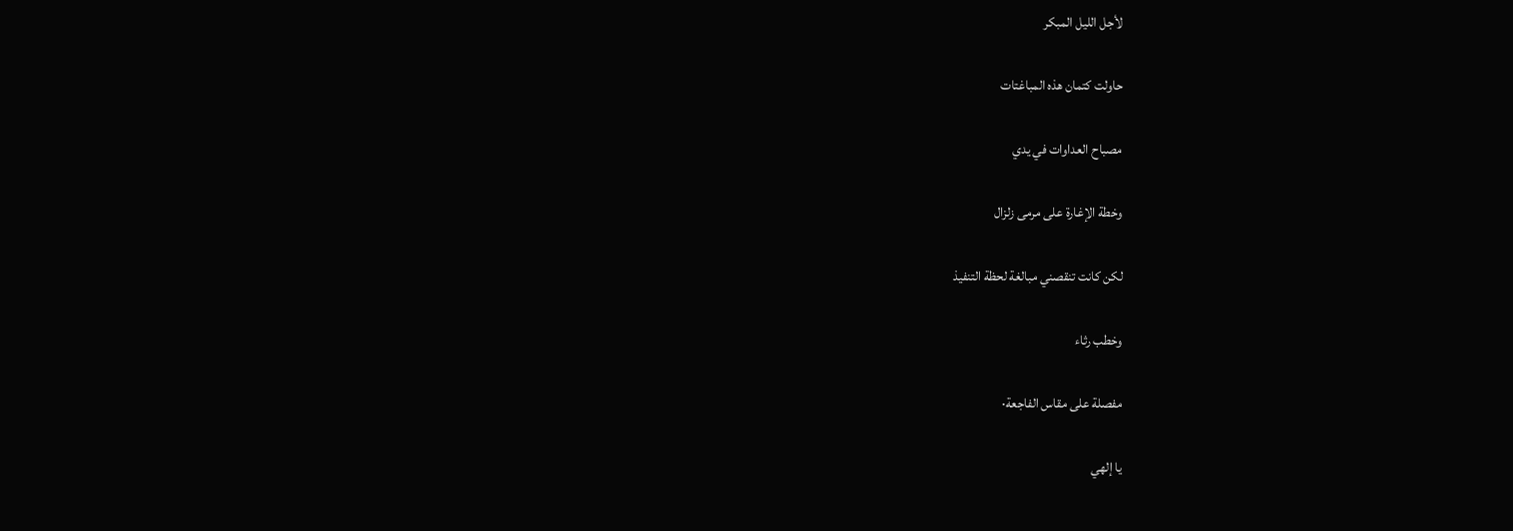لأجل الليل المبكر

حاولت كتمان هذه المباغتات

مصباح العداوات في يدي

وخطة الإغارة على مرمى زلزال

لكن كانت تنقصني مبالغة لحظة التنفيذ

وخطب رثاء

مفصلة على مقاس الفاجعة·

يا إلهي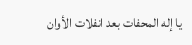يا إله المحفات بعد انفلات الأوان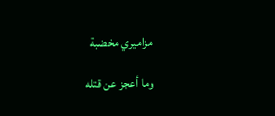مزاميري مخضبة

وما أعجز عن قتله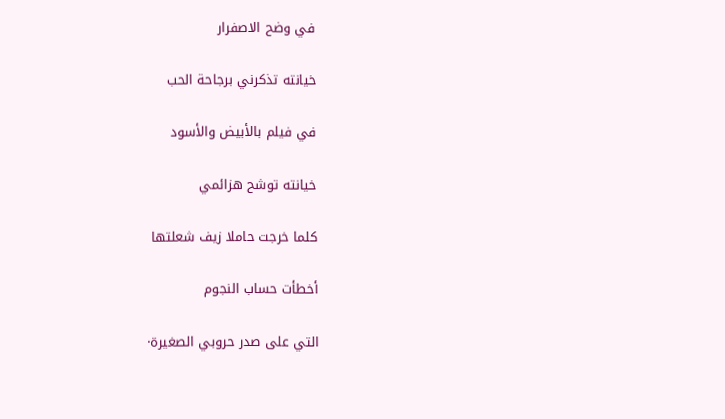في وضح الاصفرار

خيانته تذكرني برجاحة الحب

في فيلم بالأبيض والأسود

خيانته توشح هزائمي

كلما خرجت حاملا زيف شعلتها

أخطأت حساب النجوم

التي على صدر حروبي الصغيرة·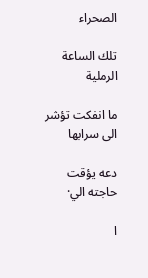الصحراء

تلك الساعة الرملية

ما انفكت تؤشر الى سرابها

دعه يؤقت حاجته الي·

ا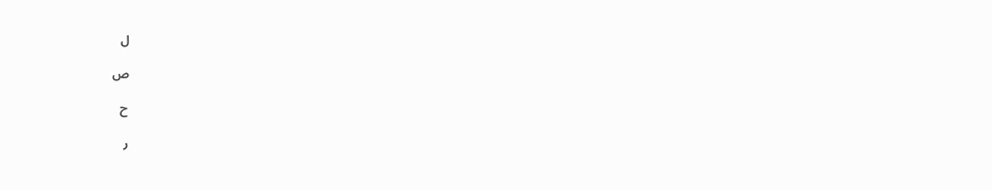ل

ص

ح

ر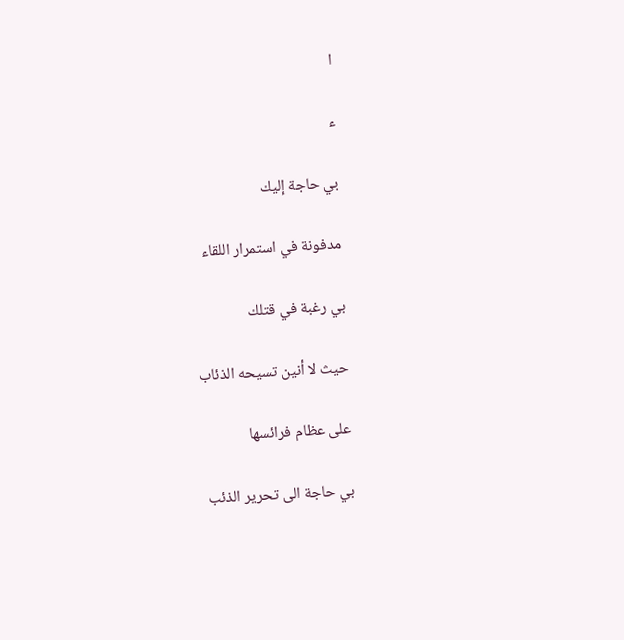ا

ء

بي حاجة إليك

مدفونة في استمرار اللقاء

بي رغبة في قتلك

حيث لا أنين تسيحه الذئاب

على عظام فرائسها

بي حاجة الى تحرير الذئب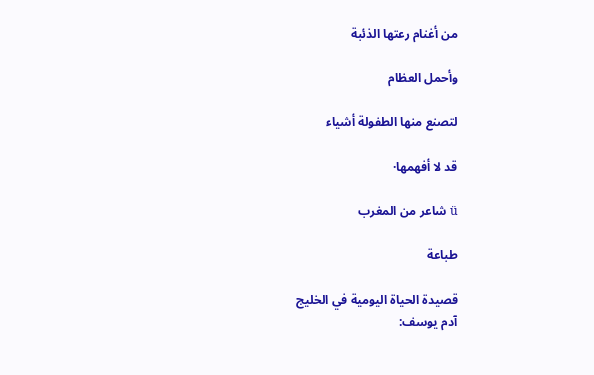من أغنام رعتها الذئبة

وأحمل العظام

لتصنع منها الطفولة أشياء

قد لا أفهمها·

ü شاعر من المغرب

طباعة

قصيدة الحياة اليومية في الخليج
آدم يوسف: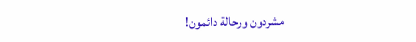مشردون ورحالة دائمون!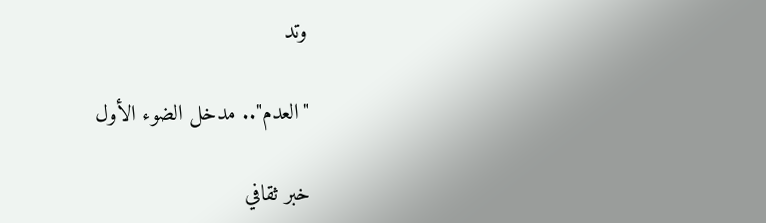وتد

"العدم".. مدخل الضوء الأول

خبر ثقافي